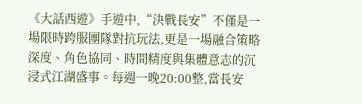《大話西遊》手遊中,“決戰長安”不僅是一場限時跨服團隊對抗玩法,更是一場融合策略深度、角色協同、時間精度與集體意志的沉浸式江湖盛事。每週一晚20:00整,當長安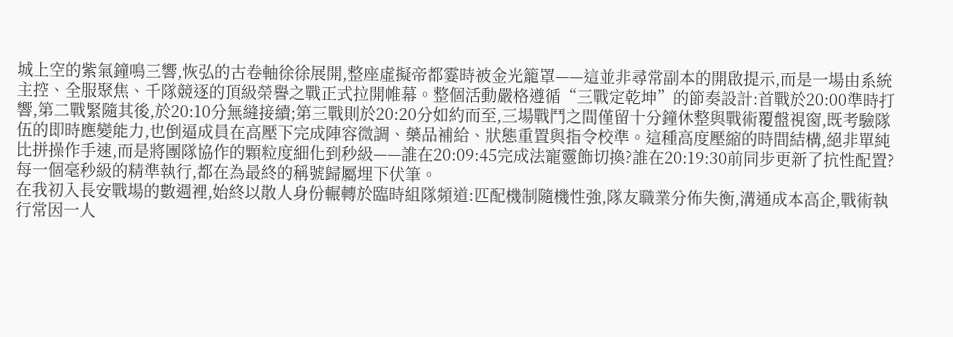城上空的紫氣鐘鳴三響,恢弘的古卷軸徐徐展開,整座虛擬帝都霎時被金光籠罩——這並非尋常副本的開啟提示,而是一場由系統主控、全服聚焦、千隊競逐的頂級榮譽之戰正式拉開帷幕。整個活動嚴格遵循“三戰定乾坤”的節奏設計:首戰於20:00準時打響,第二戰緊隨其後,於20:10分無縫接續;第三戰則於20:20分如約而至,三場戰鬥之間僅留十分鐘休整與戰術覆盤視窗,既考驗隊伍的即時應變能力,也倒逼成員在高壓下完成陣容微調、藥品補給、狀態重置與指令校準。這種高度壓縮的時間結構,絕非單純比拼操作手速,而是將團隊協作的顆粒度細化到秒級——誰在20:09:45完成法寵靈飾切換?誰在20:19:30前同步更新了抗性配置?每一個毫秒級的精準執行,都在為最終的稱號歸屬埋下伏筆。
在我初入長安戰場的數週裡,始終以散人身份輾轉於臨時組隊頻道:匹配機制隨機性強,隊友職業分佈失衡,溝通成本高企,戰術執行常因一人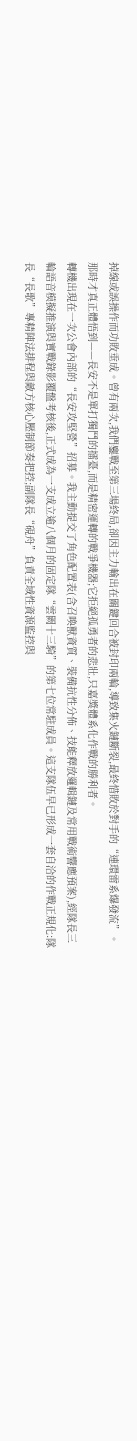掉線或誤操作而功敗垂成。曾有兩次,我們鏖戰至第三場終局,卻因主力輸出在關鍵回合被封印兩輪,導致集火鏈斷裂,最終惜敗於對手的“連環雷系爆發流”。那時才真正體悟到——長安不是單打獨鬥的擂臺,而是精密運轉的戰爭機器;它拒絕孤勇者的悲壯,只嘉獎體系化作戰的勝利者。
轉機出現在一次公會內部的“長安攻堅營”招募。我主動提交了角色配置表(含召喚獸資質、裝備抗性分佈、技能釋放邏輯鏈及常用戰術響應預案),經隊長三輪語音模擬推演與實戰錄影覆盤考核後,正式成為一支成立逾八個月的固定隊“雲闕十三騎”的第七位常駐成員。這支隊伍早已形成一套自洽的作戰正規化:隊長“長歌”專精陣法排程與敵方核心壓制節奏把控;副隊長“硯舟”負責全域性資源監控與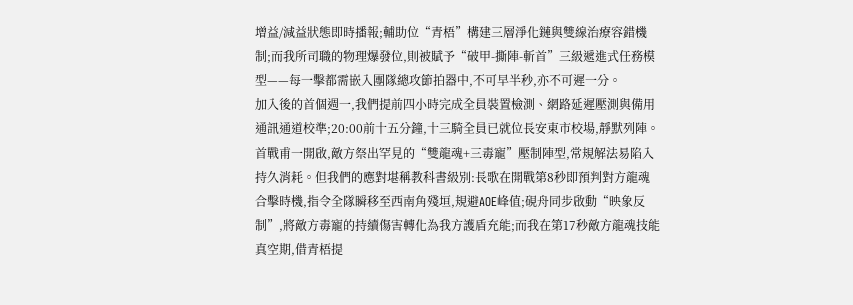增益/減益狀態即時播報;輔助位“青梧”構建三層淨化鏈與雙線治療容錯機制;而我所司職的物理爆發位,則被賦予“破甲-撕陣-斬首”三級遞進式任務模型——每一擊都需嵌入團隊總攻節拍器中,不可早半秒,亦不可遲一分。
加入後的首個週一,我們提前四小時完成全員裝置檢測、網路延遲壓測與備用通訊通道校準;20:00前十五分鐘,十三騎全員已就位長安東市校場,靜默列陣。首戰甫一開啟,敵方祭出罕見的“雙龍魂+三毒寵”壓制陣型,常規解法易陷入持久消耗。但我們的應對堪稱教科書級別:長歌在開戰第8秒即預判對方龍魂合擊時機,指令全隊瞬移至西南角殘垣,規避AOE峰值;硯舟同步啟動“映象反制”,將敵方毒寵的持續傷害轉化為我方護盾充能;而我在第17秒敵方龍魂技能真空期,借青梧提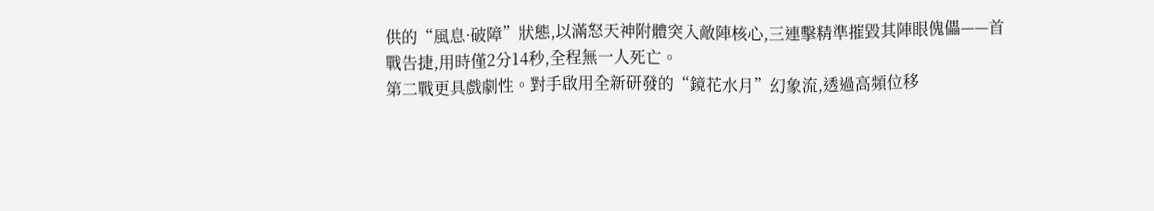供的“風息·破障”狀態,以滿怒天神附體突入敵陣核心,三連擊精準摧毀其陣眼傀儡——首戰告捷,用時僅2分14秒,全程無一人死亡。
第二戰更具戲劇性。對手啟用全新研發的“鏡花水月”幻象流,透過高頻位移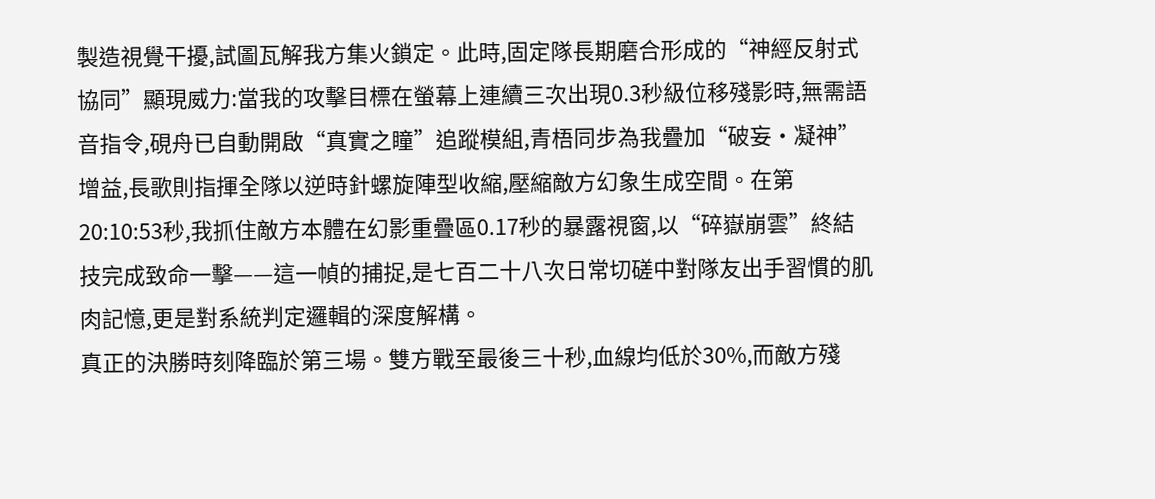製造視覺干擾,試圖瓦解我方集火鎖定。此時,固定隊長期磨合形成的“神經反射式協同”顯現威力:當我的攻擊目標在螢幕上連續三次出現0.3秒級位移殘影時,無需語音指令,硯舟已自動開啟“真實之瞳”追蹤模組,青梧同步為我疊加“破妄·凝神”增益,長歌則指揮全隊以逆時針螺旋陣型收縮,壓縮敵方幻象生成空間。在第20:10:53秒,我抓住敵方本體在幻影重疊區0.17秒的暴露視窗,以“碎嶽崩雲”終結技完成致命一擊——這一幀的捕捉,是七百二十八次日常切磋中對隊友出手習慣的肌肉記憶,更是對系統判定邏輯的深度解構。
真正的決勝時刻降臨於第三場。雙方戰至最後三十秒,血線均低於30%,而敵方殘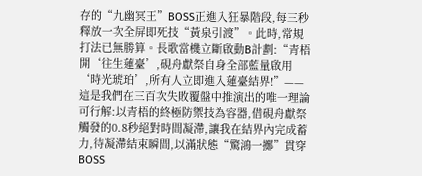存的“九幽冥王”BOSS正進入狂暴階段,每三秒釋放一次全屏即死技“黃泉引渡”。此時,常規打法已無勝算。長歌當機立斷啟動B計劃:“青梧開‘往生蓮臺’,硯舟獻祭自身全部藍量啟用‘時光琥珀’,所有人立即進入蓮臺結界!”——這是我們在三百次失敗覆盤中推演出的唯一理論可行解:以青梧的終極防禦技為容器,借硯舟獻祭觸發的0.8秒絕對時間凝滯,讓我在結界內完成蓄力,待凝滯結束瞬間,以滿狀態“驚鴻一擲”貫穿BOSS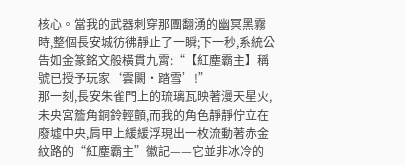核心。當我的武器刺穿那團翻湧的幽冥黑霧時,整個長安城彷彿靜止了一瞬;下一秒,系統公告如金篆銘文般橫貫九霄:“【紅塵霸主】稱號已授予玩家‘雲闕·踏雪’!”
那一刻,長安朱雀門上的琉璃瓦映著漫天星火,未央宮簷角銅鈴輕顫,而我的角色靜靜佇立在廢墟中央,肩甲上緩緩浮現出一枚流動著赤金紋路的“紅塵霸主”徽記——它並非冰冷的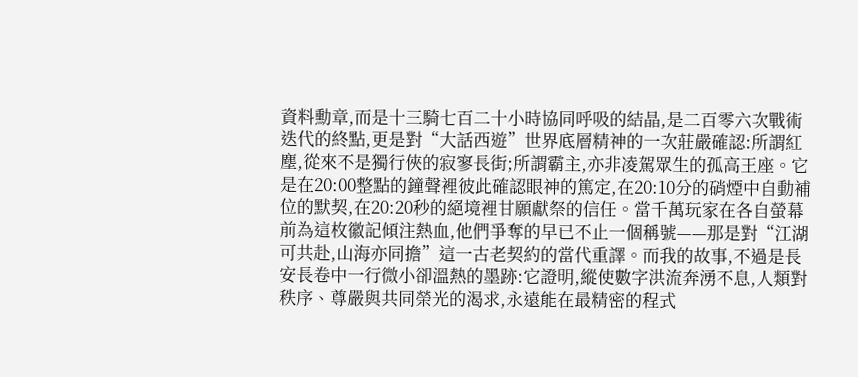資料勳章,而是十三騎七百二十小時協同呼吸的結晶,是二百零六次戰術迭代的終點,更是對“大話西遊”世界底層精神的一次莊嚴確認:所謂紅塵,從來不是獨行俠的寂寥長街;所謂霸主,亦非凌駕眾生的孤高王座。它是在20:00整點的鐘聲裡彼此確認眼神的篤定,在20:10分的硝煙中自動補位的默契,在20:20秒的絕境裡甘願獻祭的信任。當千萬玩家在各自螢幕前為這枚徽記傾注熱血,他們爭奪的早已不止一個稱號——那是對“江湖可共赴,山海亦同擔”這一古老契約的當代重譯。而我的故事,不過是長安長卷中一行微小卻溫熱的墨跡:它證明,縱使數字洪流奔湧不息,人類對秩序、尊嚴與共同榮光的渴求,永遠能在最精密的程式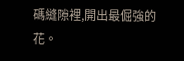碼縫隙裡,開出最倔強的花。